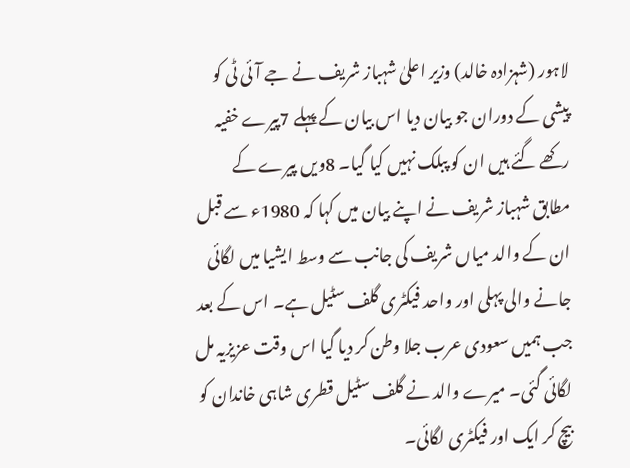لاہور (شہزادہ خالد) وزیر اعلیٰ شہباز شریف نے جے آئی ٹی کو پیشی کے دوران جو بیان دیا اس بیان کے پہلے 7پیرے خفیہ رکھے گئے ہیں ان کو پبلک نہیں کیا گیا۔ 8ویں پیرے کے مطابق شہباز شریف نے اپنے بیان میں کہا کہ 1980ء سے قبل ان کے والد میاں شریف کی جانب سے وسط ایشیا میں لگائی جانے والی پہلی اور واحد فیکٹری گلف سٹیل ہے۔ اس کے بعد جب ہمیں سعودی عرب جلا وطن کر دیا گیا اس وقت عزیزیہ مل لگائی گئی۔ میرے والد نے گلف سٹیل قطری شاہی خاندان کو بیچ کر ایک اور فیکٹری لگائی۔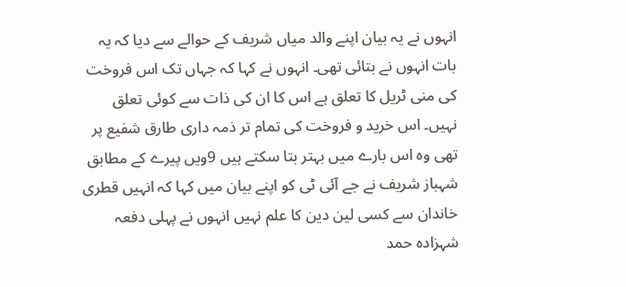انہوں نے یہ بیان اپنے والد میاں شریف کے حوالے سے دیا کہ یہ بات انہوں نے بتائی تھی۔ انہوں نے کہا کہ جہاں تک اس فروخت کی منی ٹریل کا تعلق ہے اس کا ان کی ذات سے کوئی تعلق نہیں۔ اس خرید و فروخت کی تمام تر ذمہ داری طارق شفیع پر تھی وہ اس بارے میں بہتر بتا سکتے ہیں 9ویں پیرے کے مطابق شہباز شریف نے جے آئی ٹی کو اپنے بیان میں کہا کہ انہیں قطری خاندان سے کسی لین دین کا علم نہیں انہوں نے پہلی دفعہ شہزادہ حمد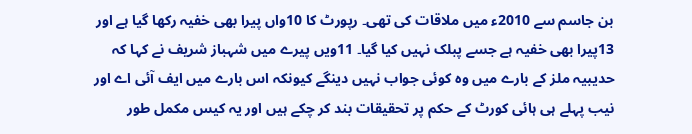بن جاسم سے 2010ء میں ملاقات کی تھی۔ رپورٹ کا 10واں پیرا بھی خفیہ رکھا گیا ہے اور 13پیرا بھی خفیہ ہے جسے پبلک نہیں کیا گیا۔ 11ویں پیرے میں شہباز شریف نے کہا کہ حدیبیہ ملز کے بارے میں وہ کوئی جواب نہیں دینگے کیونکہ اس بارے میں ایف آئی اے اور نیب پہلے ہی ہائی کورٹ کے حکم پر تحقیقات بند کر چکے ہیں اور یہ کیس مکمل طور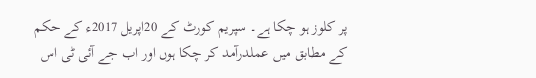پر کلوز ہو چکا ہے۔ سپریم کورٹ کے 20اپریل 2017ء کے حکم کے مطابق میں عملدرآمد کر چکا ہوں اور اب جے آئی ٹی اس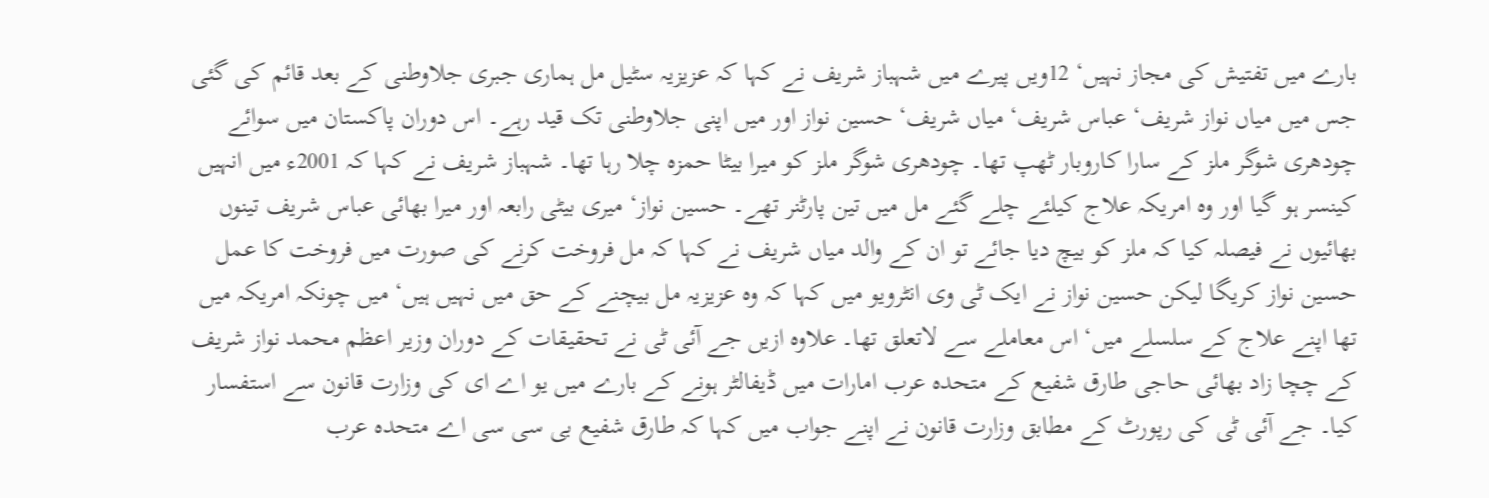بارے میں تفتیش کی مجاز نہیں‘ 12ویں پیرے میں شہباز شریف نے کہا کہ عزیزیہ سٹیل مل ہماری جبری جلاوطنی کے بعد قائم کی گئی جس میں میاں نواز شریف‘ عباس شریف‘ میاں شریف‘ حسین نواز اور میں اپنی جلاوطنی تک قید رہے۔ اس دوران پاکستان میں سوائے چودھری شوگر ملز کے سارا کاروبار ٹھپ تھا۔ چودھری شوگر ملز کو میرا بیٹا حمزہ چلا رہا تھا۔ شہباز شریف نے کہا کہ 2001ء میں انہیں کینسر ہو گیا اور وہ امریکہ علاج کیلئے چلے گئے مل میں تین پارٹنر تھے۔ حسین نواز‘ میری بیٹی رابعہ اور میرا بھائی عباس شریف تینوں بھائیوں نے فیصلہ کیا کہ ملز کو بیچ دیا جائے تو ان کے والد میاں شریف نے کہا کہ مل فروخت کرنے کی صورت میں فروخت کا عمل حسین نواز کریگا لیکن حسین نواز نے ایک ٹی وی انٹرویو میں کہا کہ وہ عزیزیہ مل بیچنے کے حق میں نہیں ہیں‘ میں چونکہ امریکہ میں تھا اپنے علاج کے سلسلے میں‘ اس معاملے سے لاتعلق تھا۔ علاوہ ازیں جے آئی ٹی نے تحقیقات کے دوران وزیر اعظم محمد نواز شریف کے چچا زاد بھائی حاجی طارق شفیع کے متحدہ عرب امارات میں ڈیفالٹر ہونے کے بارے میں یو اے ای کی وزارت قانون سے استفسار کیا۔ جے آئی ٹی کی رپورٹ کے مطابق وزارت قانون نے اپنے جواب میں کہا کہ طارق شفیع بی سی سی اے متحدہ عرب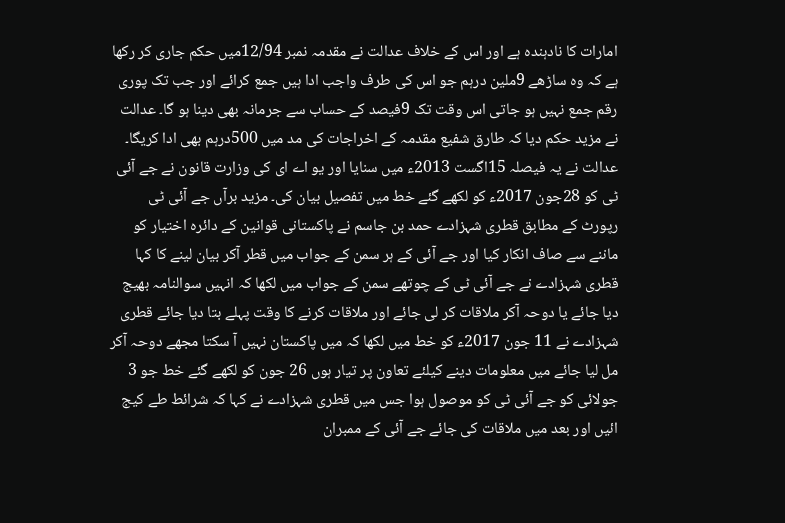امارات کا نادہندہ ہے اور اس کے خلاف عدالت نے مقدمہ نمبر 12/94میں حکم جاری کر رکھا ہے کہ وہ ساڑھے 9ملین درہم جو اس کی طرف واجب ادا ہیں جمع کرائے اور جب تک پوری رقم جمع نہیں ہو جاتی اس وقت تک 9فیصد کے حساب سے جرمانہ بھی دینا ہو گا۔ عدالت نے مزید حکم دیا کہ طارق شفیع مقدمہ کے اخراجات کی مد میں 500درہم بھی ادا کریگا۔ عدالت نے یہ فیصلہ 15اگست 2013ء میں سنایا اور یو اے ای کی وزارت قانون نے جے آئی ٹی کو 28جون 2017ء کو لکھے گئے خط میں تفصیل بیان کی۔ مزید برآں جے آئی ٹی رپورٹ کے مطابق قطری شہزادے حمد بن جاسم نے پاکستانی قوانین کے دائرہ اختیار کو ماننے سے صاف انکار کیا اور جے آئی کے ہر سمن کے جواب میں قطر آکر بیان لینے کا کہا قطری شہزادے نے جے آئی ٹی کے چوتھے سمن کے جواب میں لکھا کہ انہیں سوالنامہ بھیج دیا جائے یا دوحہ آکر ملاقات کر لی جائے اور ملاقات کرنے کا وقت پہلے بتا دیا جائے قطری شہزادے نے 11 جون 2017ء کو خط میں لکھا کہ میں پاکستان نہیں آ سکتا مجھے دوحہ آکر مل لیا جائے میں معلومات دینے کیلئے تعاون پر تیار ہوں 26 جون کو لکھے گئے خط جو 3 جولائی کو جے آئی ٹی کو موصول ہوا جس میں قطری شہزادے نے کہا کہ شرائط طے کیج ائیں اور بعد میں ملاقات کی جائے جے آئی کے ممبران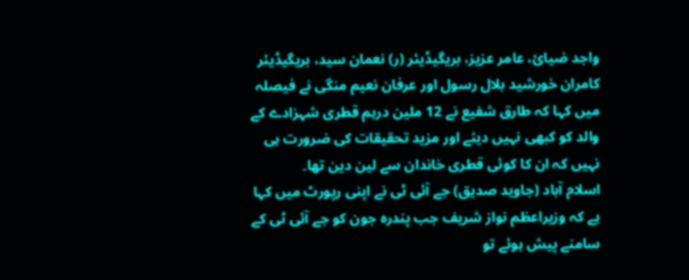واجد ضیائ، عامر عزیز، بریگیڈیئر (ر) نعمان سید، بریگیڈیئر کامران خورشید بلال رسول اور عرفان نعیم منگی نے فیصلہ میں کہا کہ طارق شفیع نے 12 ملین درہم قطری شہزادے کے والد کو کبھی نہیں دیئے اور مزید تحقیقات کی ضرورت ہی نہیں کہ ان کا کوئی قطری خاندان سے لین دین تھا۔
اسلام آباد (جاوید صدیق) جے آئی ٹی نے اپنی رپورٹ میں کہا ہے کہ وزیراعظم نواز شریف جب پندرہ جون کو جے آئی ٹی کے سامنے پیش ہوئے تو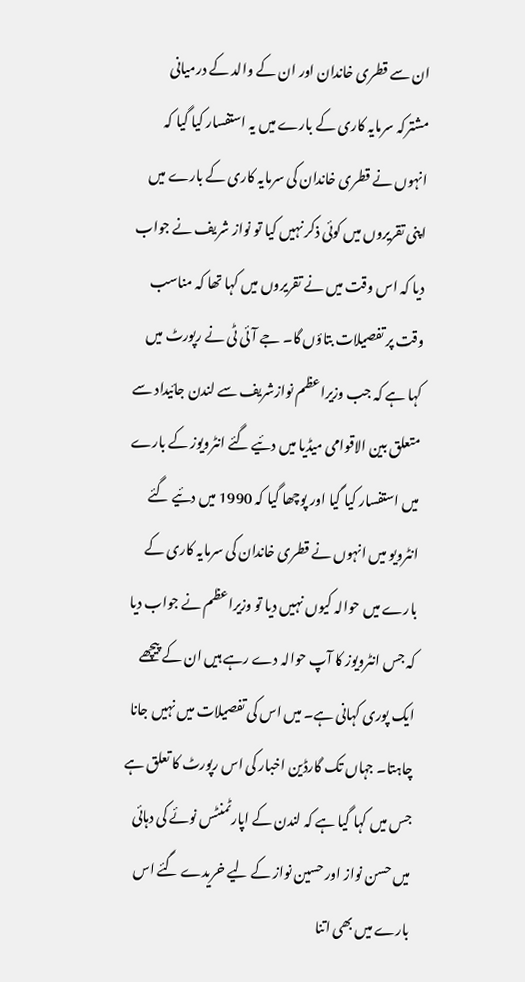ان سے قطری خاندان اور ان کے والد کے درمیانی مشترکہ سرمایہ کاری کے بارے میں یہ استفسار کیا گیا کہ انہوں نے قطری خاندان کی سرمایہ کاری کے بارے میں اپنی تقریروں میں کوئی ذکر نہیں کیا تو نواز شریف نے جواب دیا کہ اس وقت میں نے تقریروں میں کہا تھا کہ مناسب وقت پر تفصیلات بتاؤں گا۔ جے آئی ٹی نے رپورٹ میں کہا ہے کہ جب وزیراعظم نوازشریف سے لندن جائیداد سے متعلق بین الاقوامی میڈیا میں دئیے گئے انٹرویوز کے بارے میں استفسار کیا گیا اور پوچھا گیا کہ 1990 میں دئیے گئے انٹرویو میں انہوں نے قطری خاندان کی سرمایہ کاری کے بارے میں حوالہ کیوں نہیں دیا تو وزیراعظم نے جواب دیا کہ جس انٹرویوز کا آپ حوالہ دے رہے ہیں ان کے پیچھے ایک پوری کہانی ہے۔ میں اس کی تفصیلات میں نہیں جانا چاہتا۔ جہاں تک گارڈین اخبار کی اس رپورٹ کا تعلق ہے جس میں کہا گیا ہے کہ لندن کے اپارٹمنٹس نوئے کی دہائی میں حسن نواز اور حسین نواز کے لیے خریدے گئے اس بارے میں بھی اتنا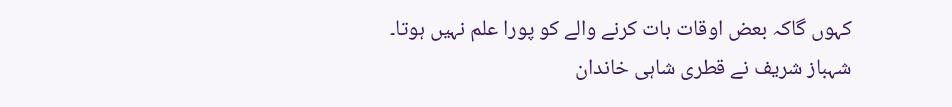کہوں گاکہ بعض اوقات بات کرنے والے کو پورا علم نہیں ہوتا۔
شہباز شریف نے قطری شاہی خاندان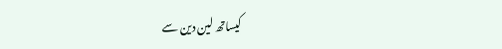کیساتھ لین دین سے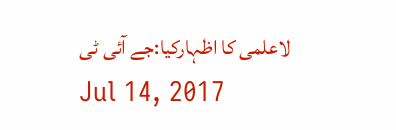لاعلمی کا اظہارکیا:جے آئی ٹی
Jul 14, 2017